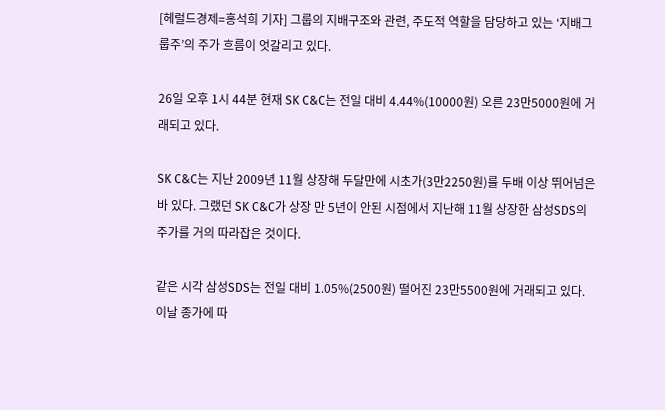[헤럴드경제=홍석희 기자] 그룹의 지배구조와 관련, 주도적 역할을 담당하고 있는 ‘지배그룹주’의 주가 흐름이 엇갈리고 있다.

26일 오후 1시 44분 현재 SK C&C는 전일 대비 4.44%(10000원) 오른 23만5000원에 거래되고 있다.

SK C&C는 지난 2009년 11월 상장해 두달만에 시초가(3만2250원)를 두배 이상 뛰어넘은 바 있다. 그랬던 SK C&C가 상장 만 5년이 안된 시점에서 지난해 11월 상장한 삼성SDS의 주가를 거의 따라잡은 것이다.

같은 시각 삼성SDS는 전일 대비 1.05%(2500원) 떨어진 23만5500원에 거래되고 있다. 이날 종가에 따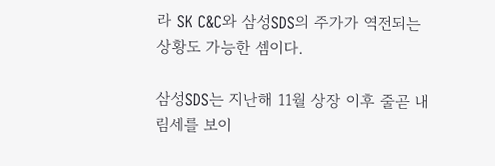라 SK C&C와 삼성SDS의 주가가 역전되는 상황도 가능한 셈이다.

삼성SDS는 지난해 11월 상장 이후 줄곧 내림세를 보이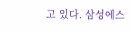고 있다. 삼성에스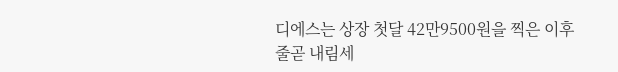디에스는 상장 첫달 42만9500원을 찍은 이후 줄곧 내림세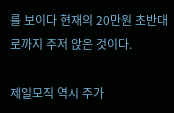를 보이다 현재의 20만원 초반대로까지 주저 앉은 것이다.

제일모직 역시 주가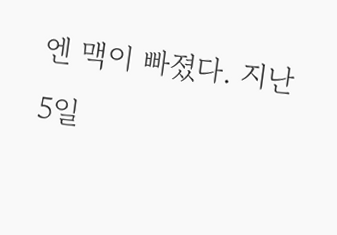엔 맥이 빠졌다. 지난 5일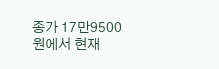종가 17만9500원에서 현재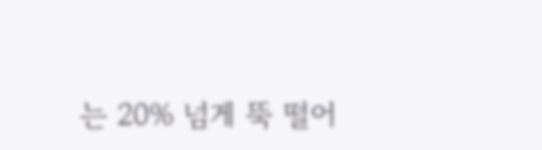는 20% 넘게 뚝 떨어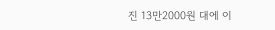진 13만2000원 대에 이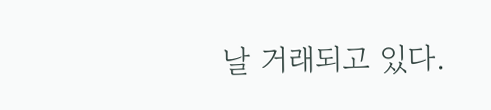날 거래되고 있다.